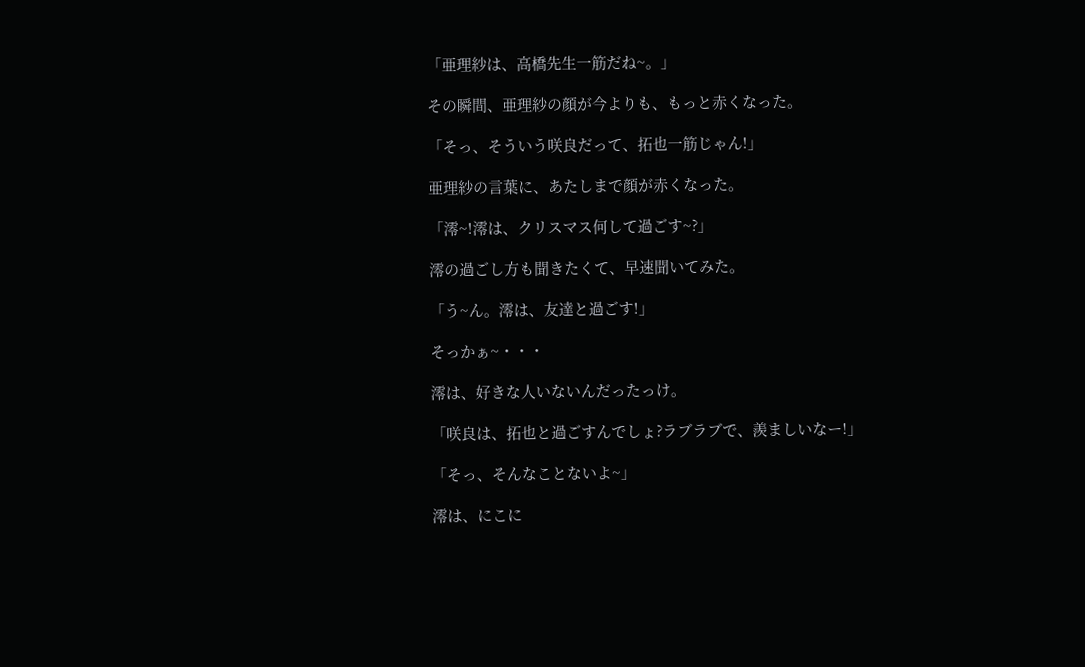「亜理紗は、高橋先生一筋だね~。」

その瞬間、亜理紗の顔が今よりも、もっと赤くなった。

「そっ、そういう咲良だって、拓也一筋じゃん!」

亜理紗の言葉に、あたしまで顔が赤くなった。

「澪~!澪は、クリスマス何して過ごす~?」

澪の過ごし方も聞きたくて、早速聞いてみた。

「う~ん。澪は、友達と過ごす!」

そっかぁ~・・・

澪は、好きな人いないんだったっけ。

「咲良は、拓也と過ごすんでしょ?ラブラブで、羨ましいなー!」

「そっ、そんなことないよ~」

澪は、にこに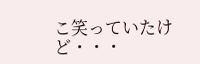こ笑っていたけど・・・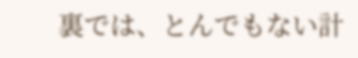裏では、とんでもない計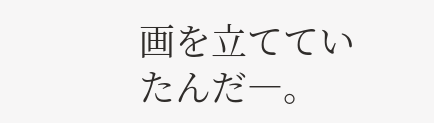画を立てていたんだ―。